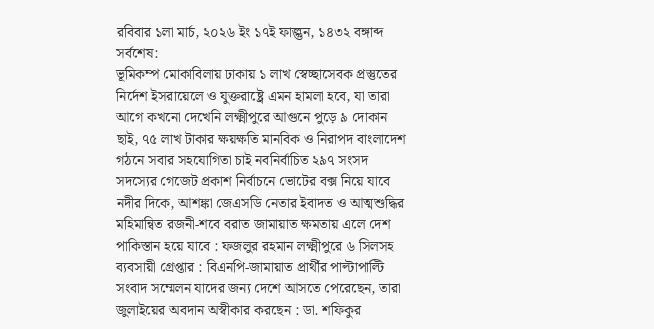রবিবার ১লা মার্চ, ২০২৬ ইং ১৭ই ফাল্গুন, ১৪৩২ বঙ্গাব্দ
সর্বশেষ:
ভূমিকম্প মোকাবিলায় ঢাকায় ১ লাখ স্বেচ্ছাসেবক প্রস্তুতের নির্দেশ ইসরায়েলে ও যুক্তরাষ্ট্রে এমন হামলা হবে, যা তারা আগে কখনো দেখেনি লক্ষ্মীপুরে আগুনে পুড়ে ৯ দোকান ছাই, ৭৫ লাখ টাকার ক্ষয়ক্ষতি মানবিক ও নিরাপদ বাংলাদেশ গঠনে সবার সহযোগিতা চাই নবনির্বাচিত ২৯৭ সংসদ সদস্যের গেজেট প্রকাশ নির্বাচনে ভোটের বক্স নিয়ে যাবে নদীর দিকে, আশঙ্কা জেএসডি নেতার ইবাদত ও আত্মশুদ্ধির মহিমান্বিত রজনী-শবে বরাত জামায়াত ক্ষমতায় এলে দেশ পাকিস্তান হয়ে যাবে : ফজলুর রহমান লক্ষ্মীপুরে ৬ সিলসহ ব্যবসায়ী গ্রেপ্তার : বিএনপি-জামায়াত প্রার্থীর পাল্টাপাল্টি সংবাদ সম্মেলন যাদের জন্য দেশে আসতে পেরেছেন, তারা জুলাইয়ের অবদান অস্বীকার করছেন : ডা. শফিকুর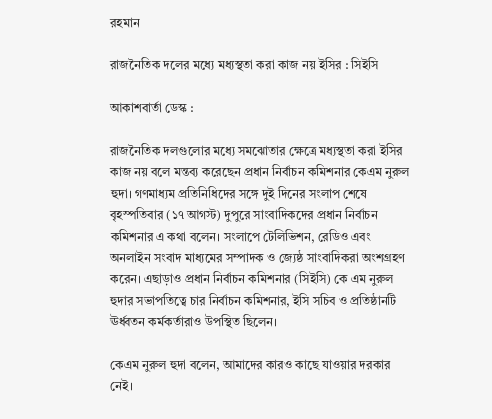রহমান

রাজনৈতিক দলের মধ্যে মধ্যস্থতা করা কাজ নয় ইসির : সিইসি

আকাশবার্তা ডেস্ক :

রাজনৈতিক দলগুলোর মধ্যে সমঝোতার ক্ষেত্রে মধ্যস্থতা করা ইসির কাজ নয় বলে মন্তব্য করেছেন প্রধান নির্বাচন কমিশনার কেএম নুরুল হুদা। গণমাধ্যম প্রতিনিধিদের সঙ্গে দুই দিনের সংলাপ শেষে বৃহস্পতিবার (১৭ আগস্ট) দুপুরে সাংবাদিকদের প্রধান নির্বাচন কমিশনার ‍এ কথা বলেন। সংলাপে টেলিভিশন, রেডিও এবং অনলাইন সংবাদ মাধ্যমের সম্পাদক ও জ্যেষ্ঠ সাংবাদিকরা অংশগ্রহণ করেন। এছাড়াও প্রধান নির্বাচন কমিশনার (সিইসি) কে এম নুরুল হুদার সভাপতিত্বে চার নির্বাচন কমিশনার, ইসি সচিব ও প্রতিষ্ঠানটি ঊর্ধ্বতন কর্মকর্তারাও উপস্থিত ছিলেন।

কেএম নুরুল হুদা বলেন, আমাদের কারও কাছে যাওয়ার দরকার নেই।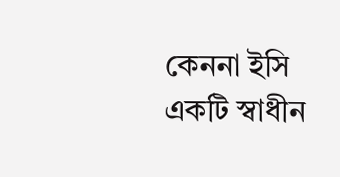কেননা ইসি একটি স্বাধীন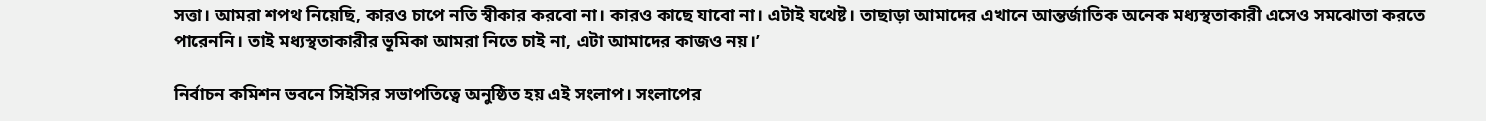সত্তা। আমরা শপথ নিয়েছি, কারও চাপে নতি স্বীকার করবো না। কারও কাছে যাবো না। এটাই যথেষ্ট। তাছাড়া আমাদের এখানে আন্তর্জাতিক অনেক মধ্যস্থতাকারী এসেও সমঝোতা করতে পারেননি। তাই মধ্যস্থতাকারীর ভূমিকা আমরা নিতে চাই না, এটা আমাদের কাজও নয়।’

নির্বাচন কমিশন ভবনে সিইসির সভাপতিত্বে অনুষ্ঠিত হয় এই সংলাপ। সংলাপের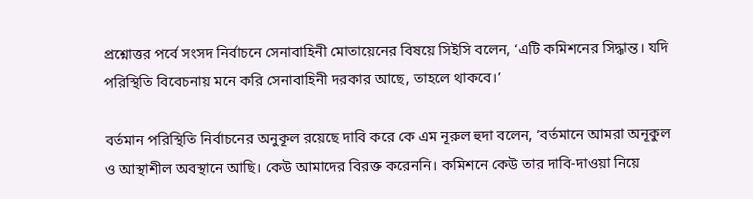প্রশ্নোত্তর পর্বে সংসদ নির্বাচনে সেনাবাহিনী মোতায়েনের বিষয়ে সিইসি বলেন, ‘এটি কমিশনের সিদ্ধান্ত। যদি পরিস্থিতি বিবেচনায় মনে করি সেনাবাহিনী দরকার আছে, তাহলে থাকবে।’

বর্তমান পরিস্থিতি নির্বাচনের অনুকূল রয়েছে দাবি করে কে এম নূরুল হুদা বলেন, ‘বর্তমানে আমরা অনূকুল ও আস্থাশীল অবস্থানে আছি। কেউ আমাদের বিরক্ত করেননি। কমিশনে কেউ তার দাবি-দাওয়া নিয়ে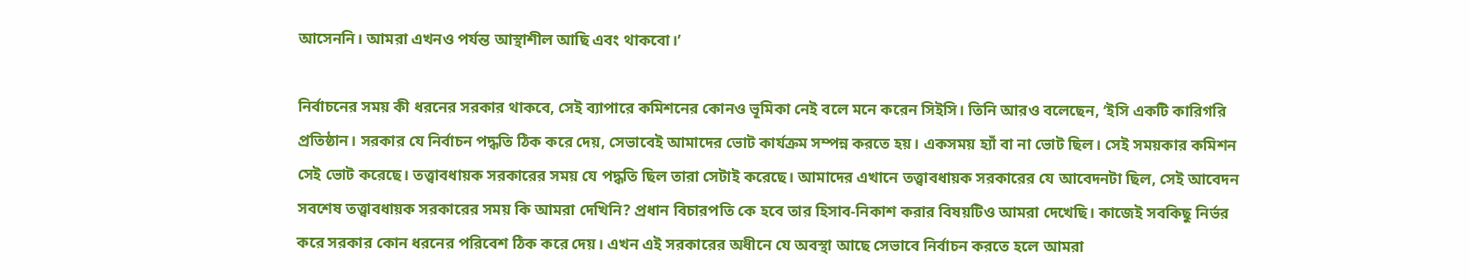আসেননি। আমরা এখনও পর্যন্ত আস্থাশীল আছি এবং থাকবো।’

নির্বাচনের সময় কী ধরনের সরকার থাকবে, সেই ব্যাপারে কমিশনের কোনও ভূমিকা নেই বলে মনে করেন সিইসি। তিনি আরও বলেছেন, ‘ইসি একটি কারিগরি প্রতিষ্ঠান। সরকার যে নির্বাচন পদ্ধতি ঠিক করে দেয়, সেভাবেই আমাদের ভোট কার্যক্রম সম্পন্ন করতে হয়। একসময় হ্যাঁ বা না ভোট ছিল। সেই সময়কার কমিশন সেই ভোট করেছে। তত্ত্বাবধায়ক সরকারের সময় যে পদ্ধতি ছিল তারা সেটাই করেছে। আমাদের এখানে তত্ত্বাবধায়ক সরকারের যে আবেদনটা ছিল, সেই আবেদন সবশেষ তত্ত্বাবধায়ক সরকারের সময় কি আমরা দেখিনি? প্রধান বিচারপতি কে হবে তার হিসাব-নিকাশ করার বিষয়টিও আমরা দেখেছি। কাজেই সবকিছু নির্ভর করে সরকার কোন ধরনের পরিবেশ ঠিক করে দেয়। এখন এই সরকারের অধীনে যে অবস্থা আছে সেভাবে নির্বাচন করতে হলে আমরা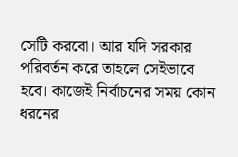সেটি করবো। আর যদি সরকার পরিবর্তন করে তাহলে সেইভাবে হবে। কাজেই নির্বাচনের সময় কোন ধরনের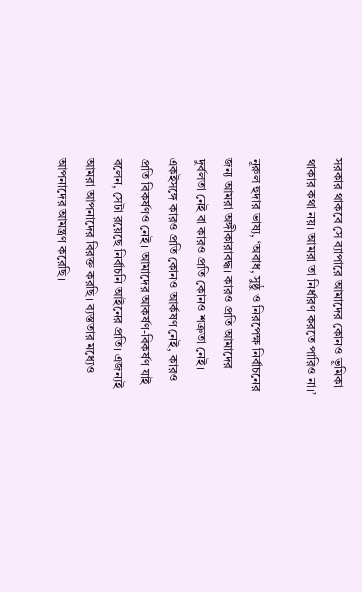সরকার থাকবে সে ব্যাপারে আমাদের কোনও ভূমিকা থাকার কথা নয়। আমরা তা নির্ধারণ করতে পারিও না।’

নূরুল হুদার ভাষ্য, ‘অবাধ, সুষ্ঠু ও নিরপেক্ষ নির্বাচনের জন্য আমরা অঙ্গীকারাবদ্ধ। কারও প্রতি আমাদের দুর্বলতা নেই বা কারও প্রতি কোনও শত্রুতা নেই। একইসঙ্গে কারও প্রতি কোনও আর্কষণ নেই, কারও প্রতি বিকর্ষণও নেই। আমাদের আকর্ষণ-বিকর্ষণ যাই বলেন, সেটা রয়েছে নির্বাচনি আইনের প্রতি। এজন্যই আমরা আপনাদের বিরক্ত করছি। ব্যস্ততার মধ্যেও আপনাদের আমন্ত্রণ করেছি।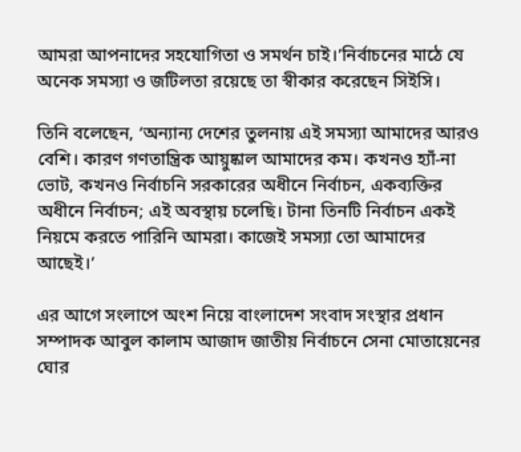আমরা আপনাদের সহযোগিতা ও সমর্থন চাই।’নির্বাচনের মাঠে যে অনেক সমস্যা ও জটিলতা রয়েছে তা স্বীকার করেছেন সিইসি।

তিনি বলেছেন, ‘অন্যান্য দেশের তুলনায় এই সমস্যা আমাদের আরও বেশি। কারণ গণতান্ত্রিক আয়ুষ্কাল আমাদের কম। কখনও হ্যাঁ-না ভোট, কখনও নির্বাচনি সরকারের অধীনে নির্বাচন, একব্যক্তির অধীনে নির্বাচন; এই অবস্থায় চলেছি। টানা তিনটি নির্বাচন একই নিয়মে করতে পারিনি আমরা। কাজেই সমস্যা তো আমাদের আছেই।’

এর আগে সংলাপে অংশ নিয়ে বাংলাদেশ সংবাদ সংস্থার প্রধান সম্পাদক আবুল কালাম আজাদ জাতীয় নির্বাচনে সেনা মোতায়েনের ঘোর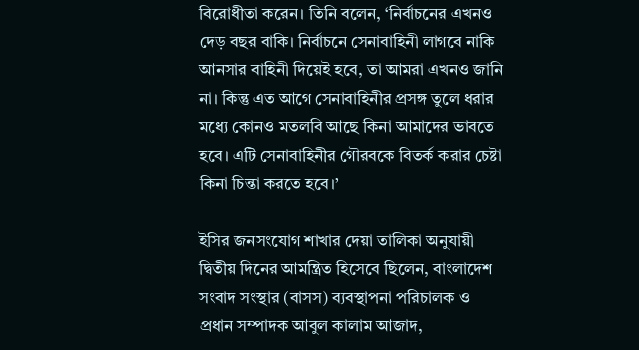বিরোধীতা করেন। তিনি বলেন, ‘নির্বাচনের এখনও দেড় বছর বাকি। নির্বাচনে সেনাবাহিনী লাগবে নাকি আনসার বাহিনী দিয়েই হবে, তা আমরা এখনও জানি না। কিন্তু এত আগে সেনাবাহিনীর প্রসঙ্গ তুলে ধরার মধ্যে কোনও মতলবি আছে কিনা আমাদের ভাবতে হবে। এটি সেনাবাহিনীর গৌরবকে বিতর্ক করার চেষ্টা কিনা চিন্তা করতে হবে।’

ইসির জনসংযোগ শাখার দেয়া তালিকা অনুযায়ী দ্বিতীয় দিনের আমন্ত্রিত হিসেবে ছিলেন, বাংলাদেশ সংবাদ সংস্থার (বাসস) ব্যবস্থাপনা পরিচালক ও প্রধান সম্পাদক আবুল কালাম আজাদ,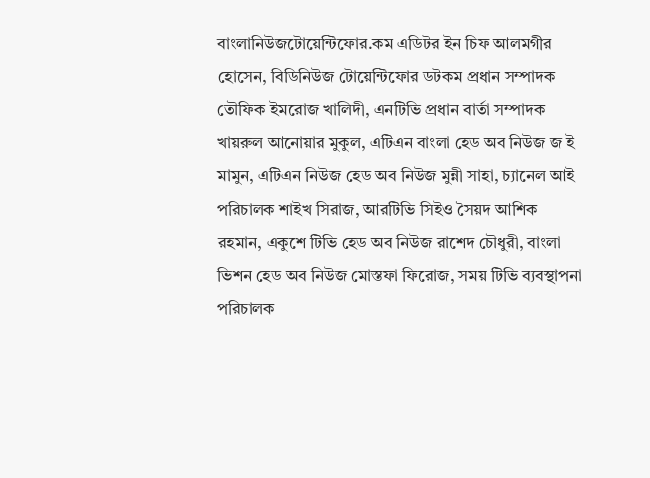বাংলানিউজটোয়েন্টিফোর.কম এডিটর ইন চিফ আলমগীর হোসেন, বিডিনিউজ টোয়েন্টিফোর ডটকম প্রধান সম্পাদক তৌফিক ইমরোজ খালিদী, এনটিভি প্রধান বার্তা সম্পাদক খায়রুল আনোয়ার মুকুল, এটিএন বাংলা হেড অব নিউজ জ ই মামুন, এটিএন নিউজ হেড অব নিউজ মুন্নী সাহা, চ্যানেল আই পরিচালক শাইখ সিরাজ, আরটিভি সিইও সৈয়দ আশিক রহমান, একুশে টিভি হেড অব নিউজ রাশেদ চৌধুরী, বাংলা ভিশন হেড অব নিউজ মোস্তফা ফিরোজ, সময় টিভি ব্যবস্থাপনা পরিচালক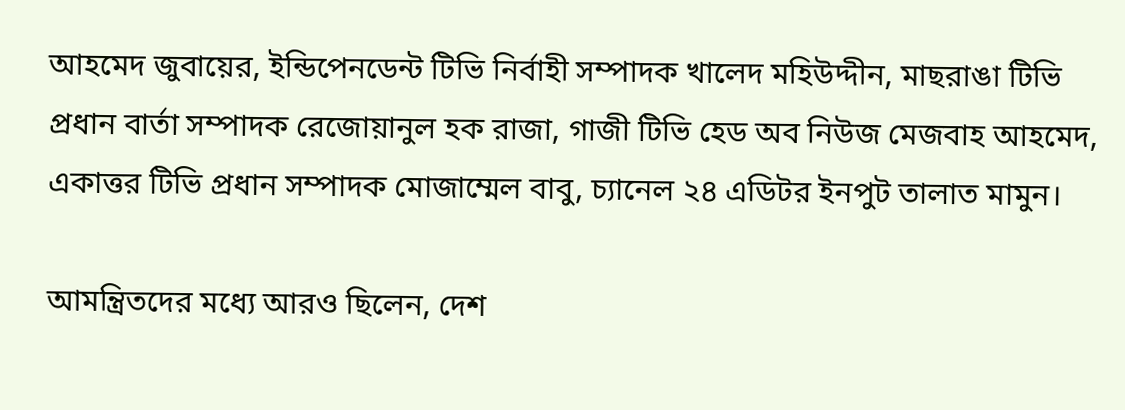আহমেদ জুবায়ের, ইন্ডিপেনডেন্ট টিভি নির্বাহী সম্পাদক খালেদ মহিউদ্দীন, মাছরাঙা টিভি প্রধান বার্তা সম্পাদক রেজোয়ানুল হক রাজা, গাজী টিভি হেড অব নিউজ মেজবাহ আহমেদ, একাত্তর টিভি প্রধান সম্পাদক মোজাম্মেল বাবু, চ্যানেল ২৪ এডিটর ইনপুট তালাত মামুন।

আমন্ত্রিতদের মধ্যে আরও ছিলেন, দেশ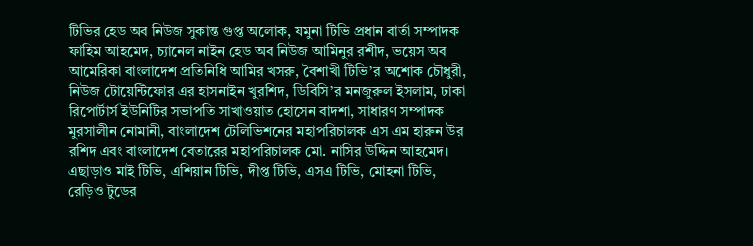টিভির হেড অব নিউজ সুকান্ত গুপ্ত অলোক, যমুনা টিভি প্রধান বার্তা সম্পাদক ফাহিম আহমেদ, চ্যানেল নাইন হেড অব নিউজ আমিনুর রশীদ, ভয়েস অব আমেরিকা বাংলাদেশ প্রতিনিধি আমির খসরু, বৈশাখী টিভি’র অশোক চৌধুরী, নিউজ টোয়েন্টিফোর এর হাসনাইন খুরশিদ, ডিবিসি’র মনজুরুল ইসলাম, ঢাকা রিপোর্টার্স ইউনিটির সভাপতি সাখাওয়াত হোসেন বাদশা, সাধারণ সম্পাদক মুরসালীন নোমানী, বাংলাদেশ টেলিভিশনের মহাপরিচালক এস এম হারুন উর রশিদ এবং বাংলাদেশ বেতারের মহাপরিচালক মো. নাসির উদ্দিন আহমেদ। এছাড়াও মাই টিভি, এশিয়ান টিভি, দীপ্ত টিভি, এসএ টিভি, মোহনা টিভি, রেড়িও টুডের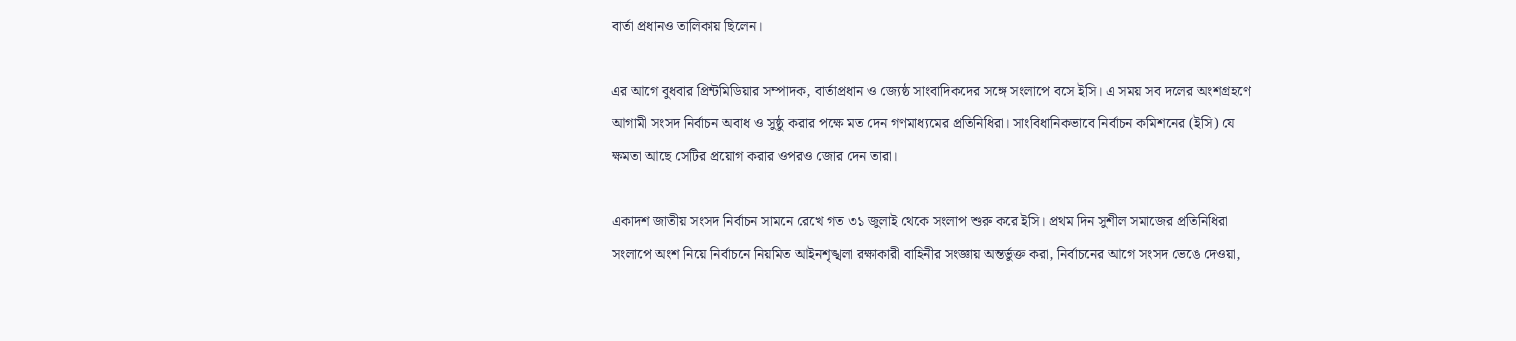বার্তা প্রধানও তালিকায় ছিলেন।

এর আগে বুধবার প্রিন্টমিডিয়ার সম্পাদক, বার্তাপ্রধান ও জ্যেষ্ঠ সাংবাদিকদের সঙ্গে সংলাপে বসে ইসি। এ সময় সব দলের অংশগ্রহণে আগামী সংসদ নির্বাচন অবাধ ও সুষ্ঠু করার পক্ষে মত দেন গণমাধ্যমের প্রতিনিধিরা। সাংবিধানিকভাবে নির্বাচন কমিশনের (ইসি) যে ক্ষমতা আছে সেটির প্রয়োগ করার ওপরও জোর দেন তারা।

একাদশ জাতীয় সংসদ নির্বাচন সামনে রেখে গত ৩১ জুলাই থেকে সংলাপ শুরু করে ইসি। প্রথম দিন সুশীল সমাজের প্রতিনিধিরা সংলাপে অংশ নিয়ে নির্বাচনে নিয়মিত আইনশৃঙ্খলা রক্ষাকারী বাহিনীর সংজ্ঞায় অন্তর্ভুক্ত করা, নির্বাচনের আগে সংসদ ভেঙে দেওয়া,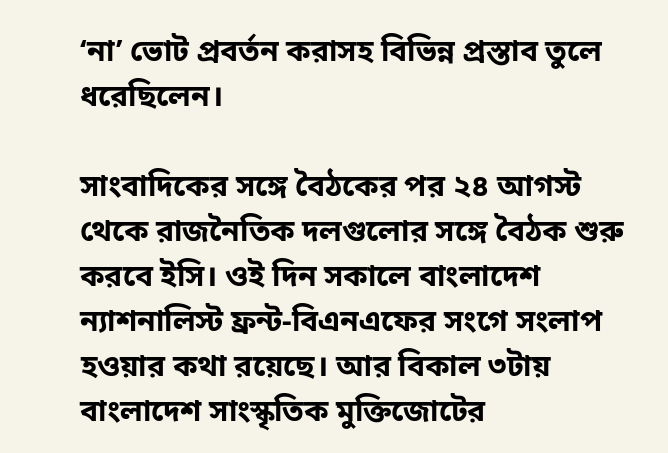‘না’ ভোট প্রবর্তন করাসহ বিভিন্ন প্রস্তাব তুলে ধরেছিলেন।

সাংবাদিকের সঙ্গে বৈঠকের পর ২৪ আগস্ট থেকে রাজনৈতিক দলগুলোর সঙ্গে বৈঠক শুরু করবে ইসি। ওই দিন সকালে বাংলাদেশ ন্যাশনালিস্ট ফ্রন্ট-বিএনএফের সংগে সংলাপ হওয়ার কথা রয়েছে। আর বিকাল ৩টায় বাংলাদেশ সাংস্কৃতিক মুক্তিজোটের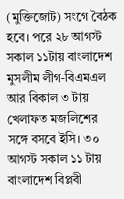(মুক্তিজোট) সংগে বৈঠক হবে। পরে ২৮ আগস্ট সকাল ১১টায় বাংলাদেশ মুসলীম লীগ-বিএমএল আর বিকাল ৩ টায় খেলাফত মজলিশের সঙ্গে বসবে ইসি। ৩০ আগস্ট সকাল ১১ টায় বাংলাদেশ বিপ্লবী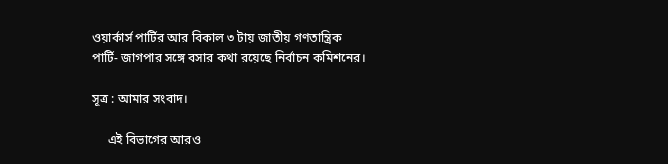ওয়ার্কার্স পার্টির আর বিকাল ৩ টায় জাতীয় গণতান্ত্রিক পার্টি- জাগপার সঙ্গে বসার কথা রয়েছে নির্বাচন কমিশনের।

সূত্র : আমার সংবাদ।

     এই বিভাগের আরও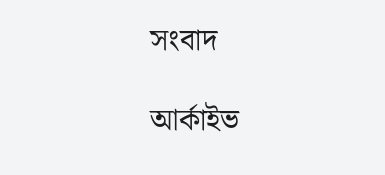সংবাদ

আর্কাইভ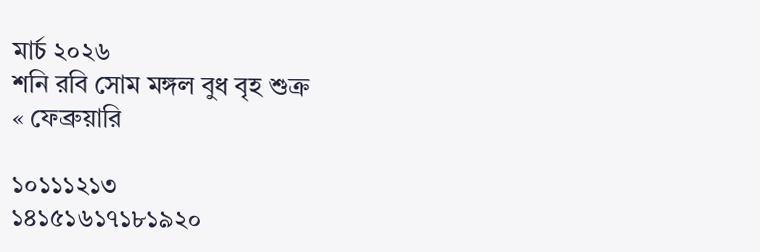মার্চ ২০২৬
শনি রবি সোম মঙ্গল বুধ বৃহ শুক্র
« ফেব্রুয়ারি

১০১১১২১৩
১৪১৫১৬১৭১৮১৯২০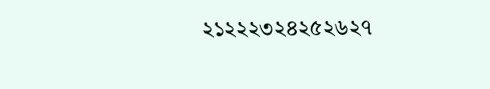২১২২২৩২৪২৫২৬২৭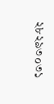২৮২৯৩০৩১